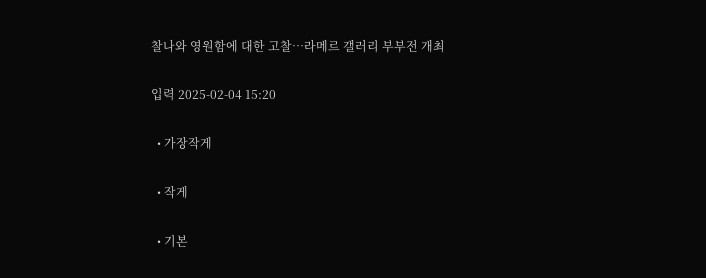찰나와 영원함에 대한 고찰…라메르 갤러리 부부전 개최

입력 2025-02-04 15:20

  • 가장작게

  • 작게

  • 기본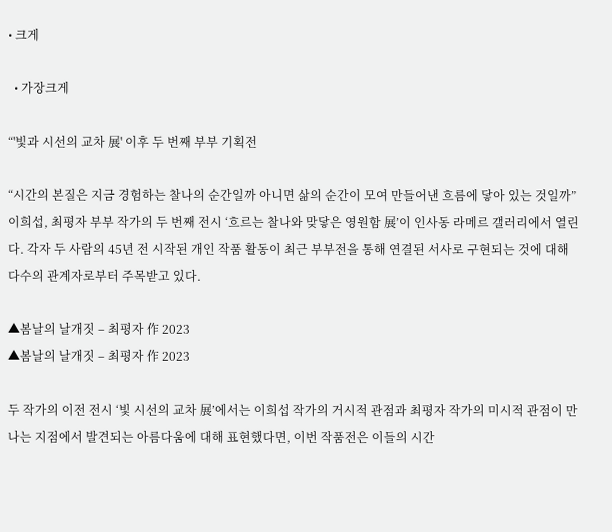• 크게

  • 가장크게

“'빛과 시선의 교차 展' 이후 두 번째 부부 기획전

“시간의 본질은 지금 경험하는 찰나의 순간일까 아니면 삶의 순간이 모여 만들어낸 흐름에 닿아 있는 것일까” 이희섭, 최평자 부부 작가의 두 번째 전시 ‘흐르는 찰나와 맞닿은 영원함 展’이 인사동 라메르 갤러리에서 열린다. 각자 두 사람의 45년 전 시작된 개인 작품 활동이 최근 부부전을 통해 연결된 서사로 구현되는 것에 대해 다수의 관계자로부터 주목받고 있다.

▲봄날의 날개짓 – 최평자 作 2023
▲봄날의 날개짓 – 최평자 作 2023

두 작가의 이전 전시 ‘빛 시선의 교차 展’에서는 이희섭 작가의 거시적 관점과 최평자 작가의 미시적 관점이 만나는 지점에서 발견되는 아름다움에 대해 표현했다면, 이번 작품전은 이들의 시간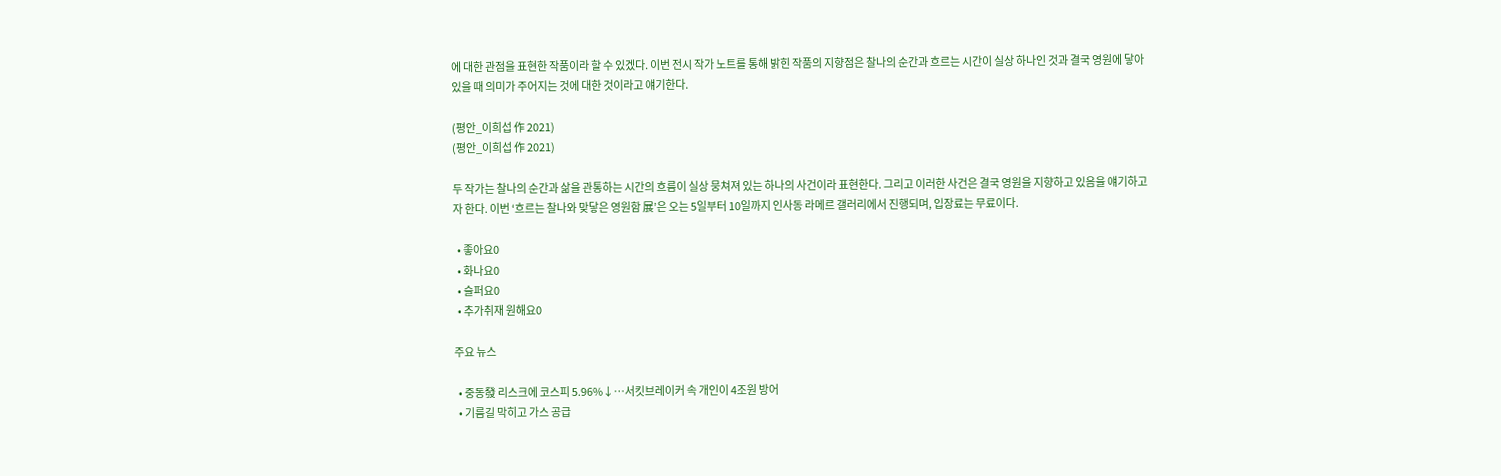에 대한 관점을 표현한 작품이라 할 수 있겠다. 이번 전시 작가 노트를 통해 밝힌 작품의 지향점은 찰나의 순간과 흐르는 시간이 실상 하나인 것과 결국 영원에 닿아 있을 때 의미가 주어지는 것에 대한 것이라고 얘기한다.

(평안_이희섭 作 2021)
(평안_이희섭 作 2021)

두 작가는 찰나의 순간과 삶을 관통하는 시간의 흐름이 실상 뭉쳐져 있는 하나의 사건이라 표현한다. 그리고 이러한 사건은 결국 영원을 지향하고 있음을 얘기하고자 한다. 이번 ‘흐르는 찰나와 맞닿은 영원함 展’은 오는 5일부터 10일까지 인사동 라메르 갤러리에서 진행되며, 입장료는 무료이다.

  • 좋아요0
  • 화나요0
  • 슬퍼요0
  • 추가취재 원해요0

주요 뉴스

  • 중동發 리스크에 코스피 5.96%↓⋯서킷브레이커 속 개인이 4조원 방어
  • 기름길 막히고 가스 공급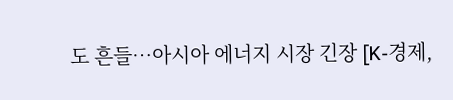도 흔들…아시아 에너지 시장 긴장 [K-경제,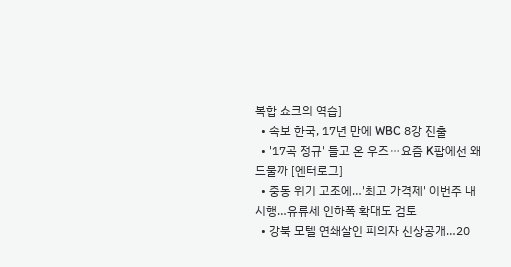복합 쇼크의 역습]
  • 속보 한국, 17년 만에 WBC 8강 진출
  • '17곡 정규' 들고 온 우즈⋯요즘 K팝에선 왜 드물까 [엔터로그]
  • 중동 위기 고조에…'최고 가격제' 이번주 내 시행…유류세 인하폭 확대도 검토
  • 강북 모텔 연쇄살인 피의자 신상공개…20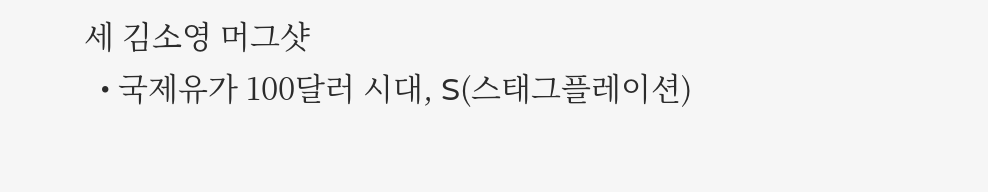세 김소영 머그샷
  • 국제유가 100달러 시대, S(스태그플레이션)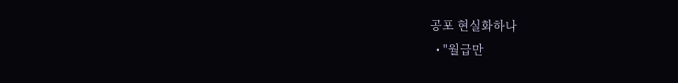공포 현실화하나
  • "월급만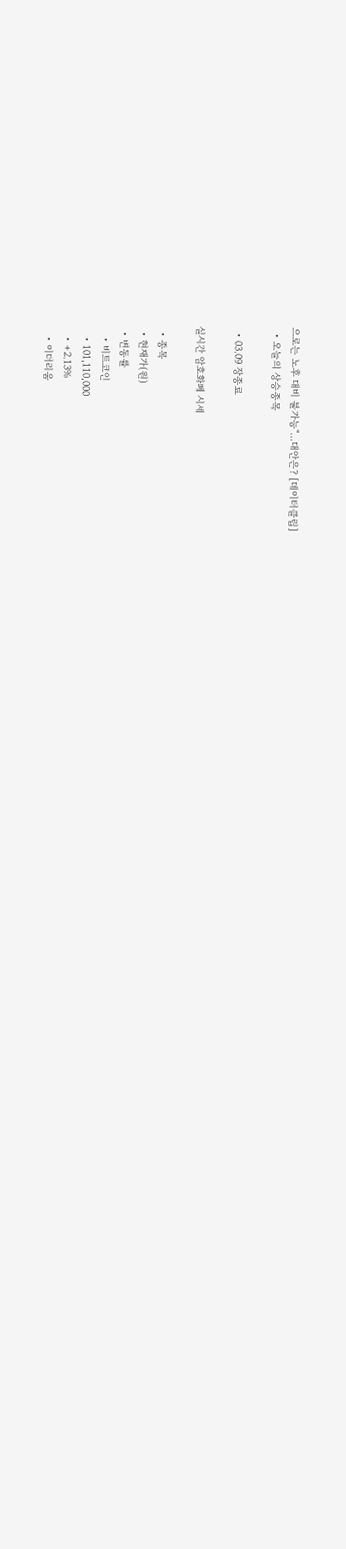으로는 노후 대비 불가능"…대안은? [데이터클립]
  • 오늘의 상승종목

  • 03.09 장종료

실시간 암호화폐 시세

  • 종목
  • 현재가(원)
  • 변동률
    • 비트코인
    • 101,110,000
    • +2.13%
    • 이더리움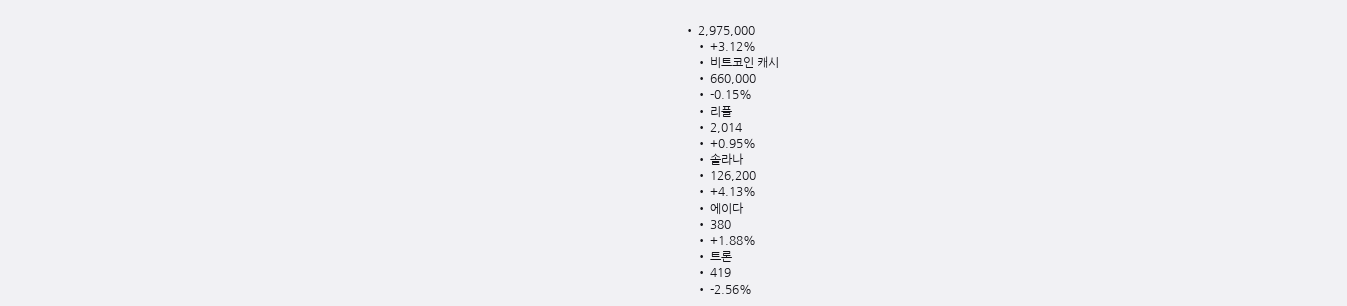• 2,975,000
    • +3.12%
    • 비트코인 캐시
    • 660,000
    • -0.15%
    • 리플
    • 2,014
    • +0.95%
    • 솔라나
    • 126,200
    • +4.13%
    • 에이다
    • 380
    • +1.88%
    • 트론
    • 419
    • -2.56%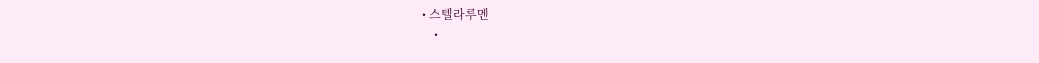• 스텔라루멘
    •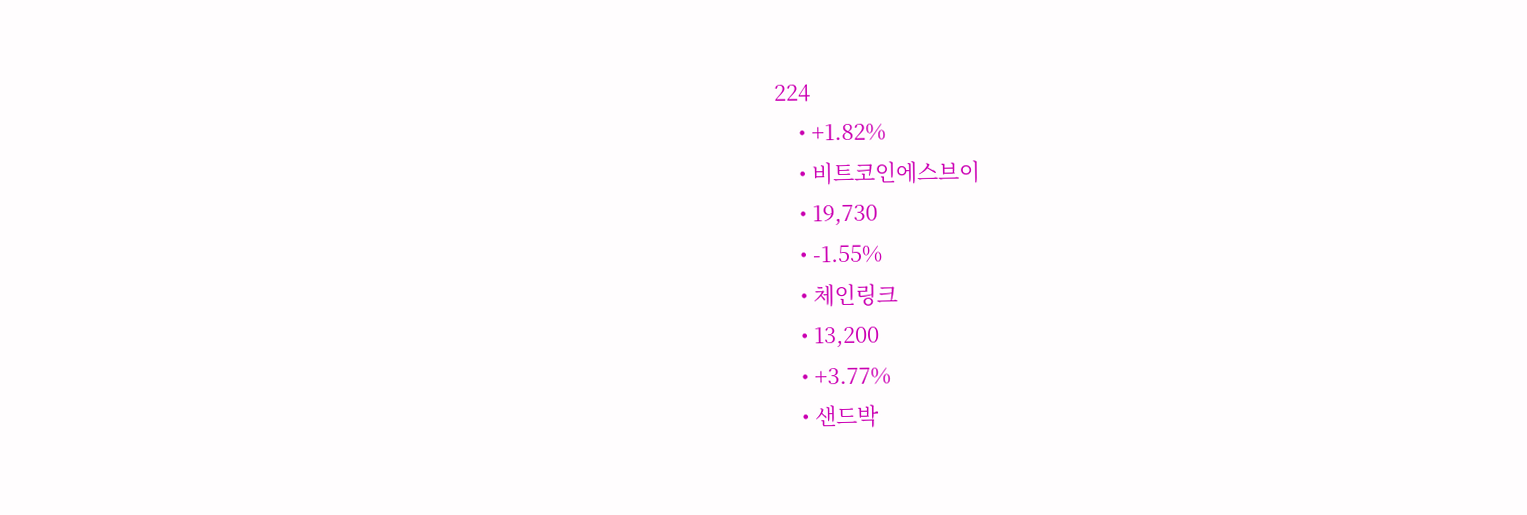224
    • +1.82%
    • 비트코인에스브이
    • 19,730
    • -1.55%
    • 체인링크
    • 13,200
    • +3.77%
    • 샌드박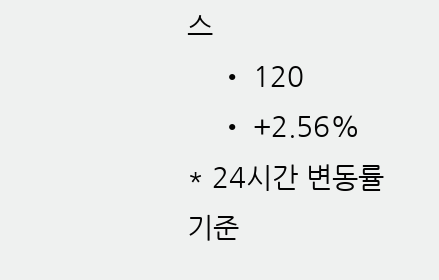스
    • 120
    • +2.56%
* 24시간 변동률 기준